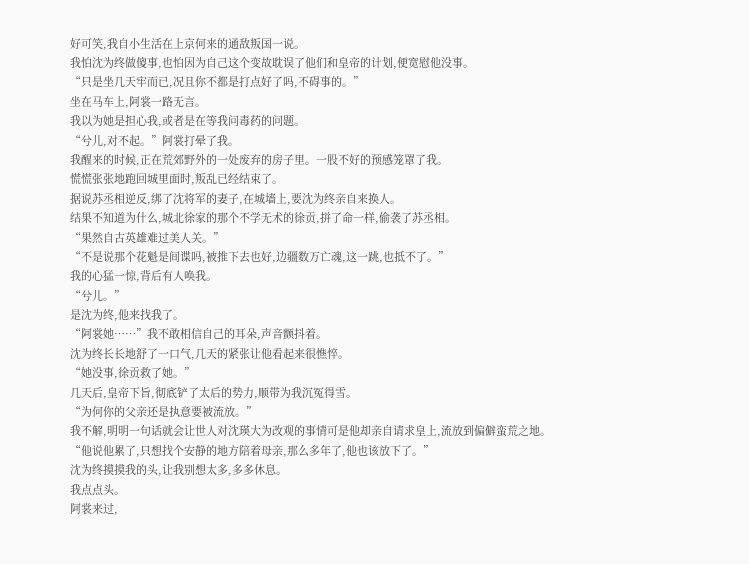好可笑,我自小生活在上京何来的通敌叛国一说。
我怕沈为终做傻事,也怕因为自己这个变故耽误了他们和皇帝的计划,便宽慰他没事。
“只是坐几天牢而已,况且你不都是打点好了吗,不碍事的。”
坐在马车上,阿裳一路无言。
我以为她是担心我,或者是在等我问毒药的问题。
“兮儿,对不起。”阿裳打晕了我。
我醒来的时候,正在荒郊野外的一处废弃的房子里。一股不好的预感笼罩了我。
慌慌张张地跑回城里面时,叛乱已经结束了。
据说苏丞相逆反,绑了沈将军的妻子,在城墙上,要沈为终亲自来换人。
结果不知道为什么,城北徐家的那个不学无术的徐贡,拼了命一样,偷袭了苏丞相。
“果然自古英雄难过美人关。”
“不是说那个花魁是间谍吗,被推下去也好,边疆数万亡魂,这一跳,也抵不了。”
我的心猛一惊,背后有人唤我。
“兮儿。”
是沈为终,他来找我了。
“阿裳她……”我不敢相信自己的耳朵,声音颤抖着。
沈为终长长地舒了一口气,几天的紧张让他看起来很憔悴。
“她没事,徐贡救了她。”
几天后,皇帝下旨,彻底铲了太后的势力,顺带为我沉冤得雪。
“为何你的父亲还是执意要被流放。”
我不解,明明一句话就会让世人对沈瑛大为改观的事情可是他却亲自请求皇上,流放到偏僻蛮荒之地。
“他说他累了,只想找个安静的地方陪着母亲,那么多年了,他也该放下了。”
沈为终摸摸我的头,让我别想太多,多多休息。
我点点头。
阿裳来过,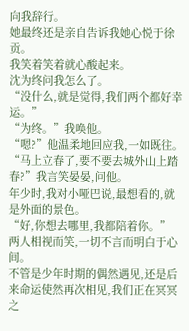向我辞行。
她最终还是亲自告诉我她心悦于徐贡。
我笑着笑着就心酸起来。
沈为终问我怎么了。
“没什么,就是觉得,我们两个都好幸运。”
“为终。”我唤他。
“嗯?”他温柔地回应我,一如既往。
“马上立春了,要不要去城外山上踏春?”我言笑晏晏,问他。
年少时,我对小哑巴说,最想看的,就是外面的景色。
“好,你想去哪里,我都陪着你。”
两人相视而笑,一切不言而明白于心间。
不管是少年时期的偶然遇见,还是后来命运使然再次相见,我们正在冥冥之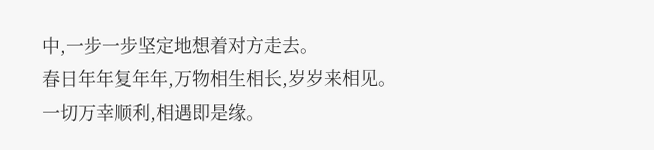中,一步一步坚定地想着对方走去。
春日年年复年年,万物相生相长,岁岁来相见。
一切万幸顺利,相遇即是缘。